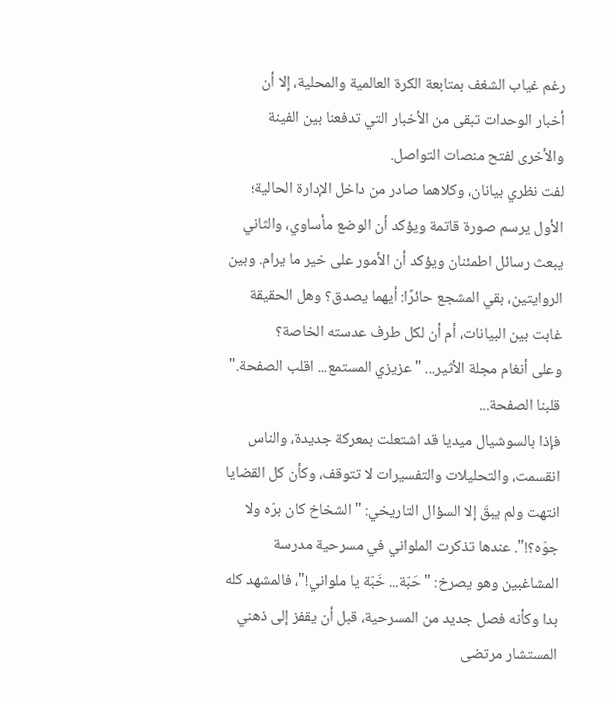رغم غياب الشغف بمتابعة الكرة العالمية والمحلية، إلا أن أخبار الوحدات تبقى من الأخبار التي تدفعنا بين الفينة والأخرى لفتح منصات التواصل.
لفت نظري بيانان، وكلاهما صادر من داخل الإدارة الحالية؛ الأول يرسم صورة قاتمة ويؤكد أن الوضع مأساوي، والثاني يبعث رسائل اطمئنان ويؤكد أن الأمور على خير ما يرام. وبين الروايتين، بقي المشجع حائرًا: أيهما يصدق؟ وهل الحقيقة غابت بين البيانات، أم أن لكل طرف عدسته الخاصة؟
وعلى أنغام مجلة الأثير... "عزيزي المستمع... اقلب الصفحة."
قلبنا الصفحة...
فإذا بالسوشيال ميديا قد اشتعلت بمعركة جديدة، والناس انقسمت، والتحليلات والتفسيرات لا تتوقف، وكأن كل القضايا انتهت ولم يبقَ إلا السؤال التاريخي: "الشخاخ كان برّه ولا جوّه؟!". عندها تذكرت الملواني في مسرحية مدرسة المشاغبين وهو يصرخ: "حَبّة... خَبّة يا ملواني!"، فالمشهد كله بدا وكأنه فصل جديد من المسرحية، قبل أن يقفز إلى ذهني المستشار مرتضى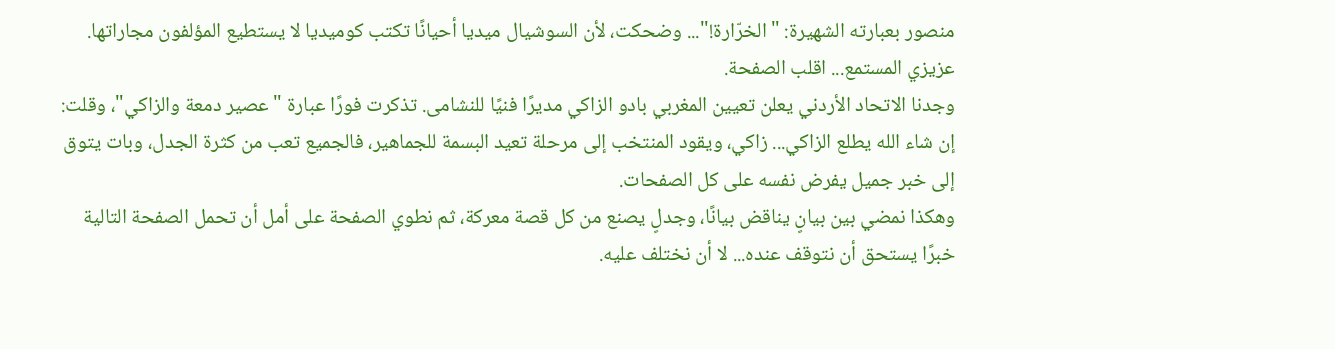منصور بعبارته الشهيرة: "الخرّارة!"... وضحكت، لأن السوشيال ميديا أحيانًا تكتب كوميديا لا يستطيع المؤلفون مجاراتها.
عزيزي المستمع... اقلب الصفحة.
وجدنا الاتحاد الأردني يعلن تعيين المغربي بادو الزاكي مديرًا فنيًا للنشامى. تذكرت فورًا عبارة "عصير دمعة والزاكي"، وقلت: إن شاء الله يطلع الزاكي... زاكي، ويقود المنتخب إلى مرحلة تعيد البسمة للجماهير، فالجميع تعب من كثرة الجدل، وبات يتوق إلى خبر جميل يفرض نفسه على كل الصفحات.
وهكذا نمضي بين بيانٍ يناقض بيانًا، وجدلٍ يصنع من كل قصة معركة، ثم نطوي الصفحة على أمل أن تحمل الصفحة التالية خبرًا يستحق أن نتوقف عنده... لا أن نختلف عليه.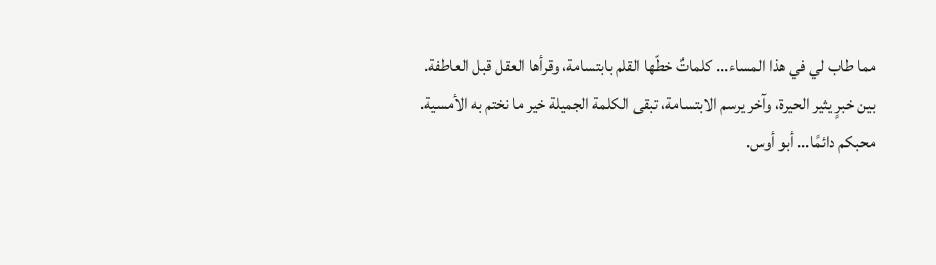مما طاب لي في هذا المساء... كلماتٌ خطّها القلم بابتسامة، وقرأها العقل قبل العاطفة.
بين خبرٍ يثير الحيرة، وآخر يرسم الابتسامة، تبقى الكلمة الجميلة خير ما نختم به الأمسية.
محبكم دائمًا... أبو أوس.